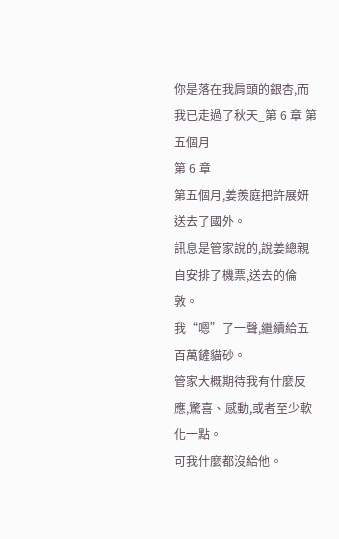你是落在我肩頭的銀杏,而我已走過了秋天_第 6 章 第五個月
第 6 章
第五個月,姜羨庭把許展妍送去了國外。
訊息是管家說的,說姜總親自安排了機票,送去的倫敦。
我“嗯”了一聲,繼續給五百萬鏟貓砂。
管家大概期待我有什麼反應,驚喜、感動,或者至少軟化一點。
可我什麼都沒給他。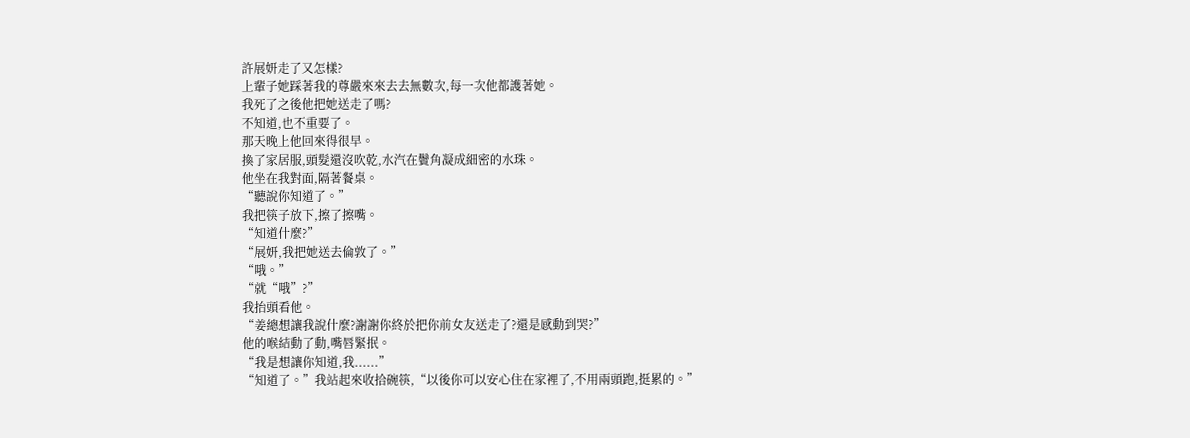許展妍走了又怎樣?
上輩子她踩著我的尊嚴來來去去無數次,每一次他都護著她。
我死了之後他把她送走了嗎?
不知道,也不重要了。
那天晚上他回來得很早。
換了家居服,頭髮還沒吹乾,水汽在鬢角凝成細密的水珠。
他坐在我對面,隔著餐桌。
“聽說你知道了。”
我把筷子放下,擦了擦嘴。
“知道什麼?”
“展妍,我把她送去倫敦了。”
“哦。”
“就“哦”?”
我抬頭看他。
“姜總想讓我說什麼?謝謝你終於把你前女友送走了?還是感動到哭?”
他的喉結動了動,嘴唇緊抿。
“我是想讓你知道,我......”
“知道了。”我站起來收拾碗筷,“以後你可以安心住在家裡了,不用兩頭跑,挺累的。”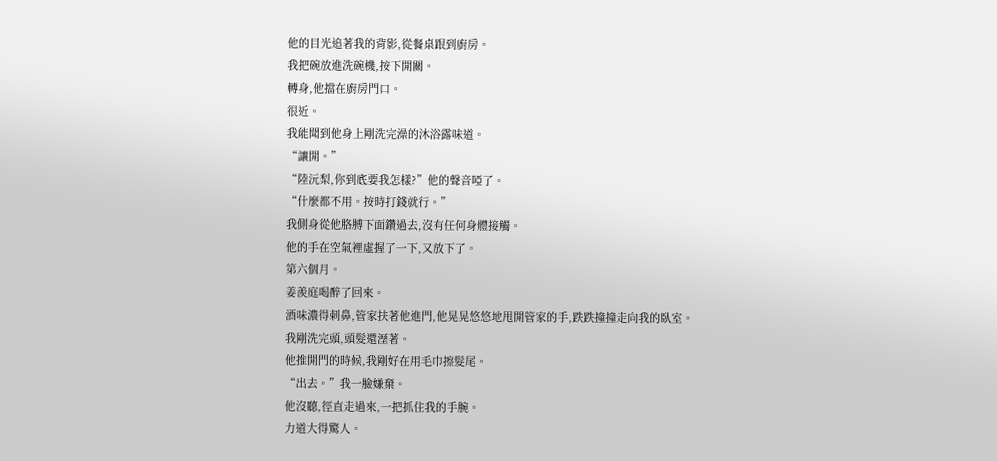他的目光追著我的背影,從餐桌跟到廚房。
我把碗放進洗碗機,按下開關。
轉身,他擋在廚房門口。
很近。
我能聞到他身上剛洗完澡的沐浴露味道。
“讓開。”
“陸沅梨,你到底要我怎樣?”他的聲音啞了。
“什麼都不用。按時打錢就行。”
我側身從他胳膊下面鑽過去,沒有任何身體接觸。
他的手在空氣裡虛握了一下,又放下了。
第六個月。
姜羨庭喝醉了回來。
酒味濃得刺鼻,管家扶著他進門,他晃晃悠悠地甩開管家的手,跌跌撞撞走向我的臥室。
我剛洗完頭,頭髮還溼著。
他推開門的時候,我剛好在用毛巾擦髮尾。
“出去。”我一臉嫌棄。
他沒聽,徑直走過來,一把抓住我的手腕。
力道大得驚人。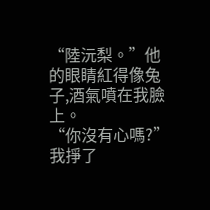“陸沅梨。”他的眼睛紅得像兔子,酒氣噴在我臉上。
“你沒有心嗎?”
我掙了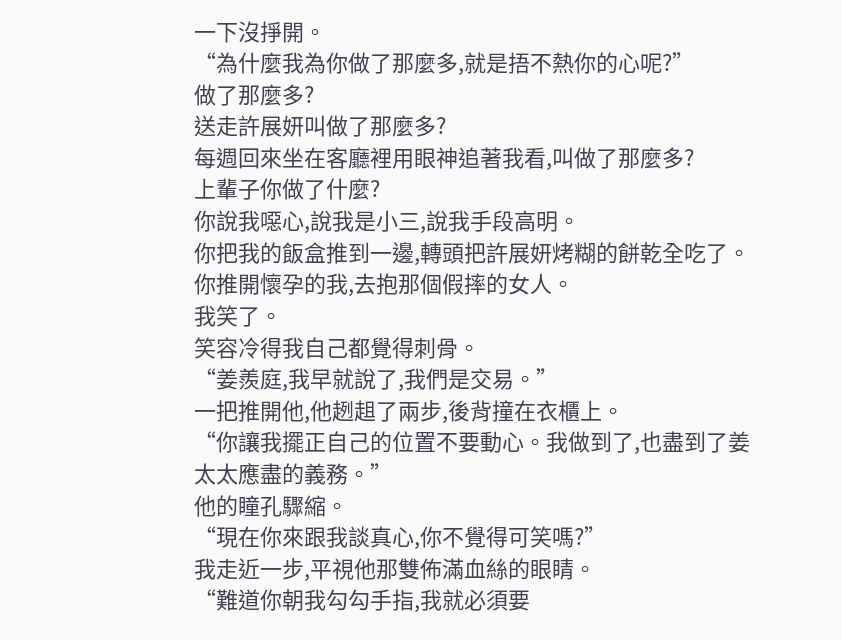一下沒掙開。
“為什麼我為你做了那麼多,就是捂不熱你的心呢?”
做了那麼多?
送走許展妍叫做了那麼多?
每週回來坐在客廳裡用眼神追著我看,叫做了那麼多?
上輩子你做了什麼?
你說我噁心,說我是小三,說我手段高明。
你把我的飯盒推到一邊,轉頭把許展妍烤糊的餅乾全吃了。
你推開懷孕的我,去抱那個假摔的女人。
我笑了。
笑容冷得我自己都覺得刺骨。
“姜羨庭,我早就說了,我們是交易。”
一把推開他,他趔趄了兩步,後背撞在衣櫃上。
“你讓我擺正自己的位置不要動心。我做到了,也盡到了姜太太應盡的義務。”
他的瞳孔驟縮。
“現在你來跟我談真心,你不覺得可笑嗎?”
我走近一步,平視他那雙佈滿血絲的眼睛。
“難道你朝我勾勾手指,我就必須要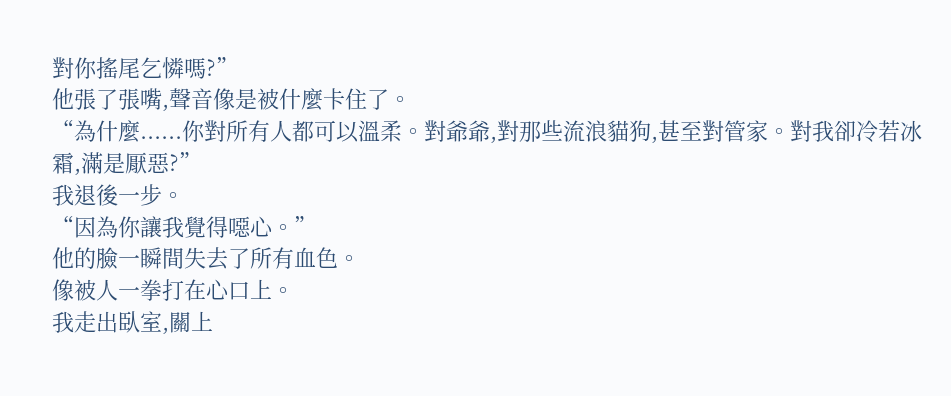對你搖尾乞憐嗎?”
他張了張嘴,聲音像是被什麼卡住了。
“為什麼......你對所有人都可以溫柔。對爺爺,對那些流浪貓狗,甚至對管家。對我卻冷若冰霜,滿是厭惡?”
我退後一步。
“因為你讓我覺得噁心。”
他的臉一瞬間失去了所有血色。
像被人一拳打在心口上。
我走出臥室,關上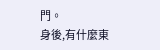門。
身後,有什麼東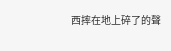西摔在地上碎了的聲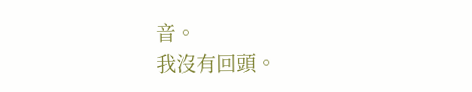音。
我沒有回頭。